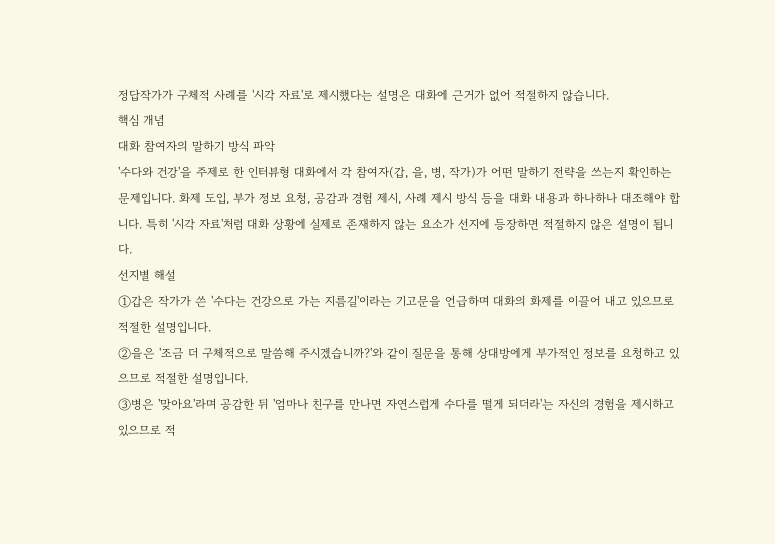정답작가가 구체적 사례를 '시각 자료'로 제시했다는 설명은 대화에 근거가 없어 적절하지 않습니다.
핵심 개념
대화 참여자의 말하기 방식 파악
'수다와 건강'을 주제로 한 인터뷰형 대화에서 각 참여자(갑, 을, 병, 작가)가 어떤 말하기 전략을 쓰는지 확인하는 문제입니다. 화제 도입, 부가 정보 요청, 공감과 경험 제시, 사례 제시 방식 등을 대화 내용과 하나하나 대조해야 합니다. 특히 '시각 자료'처럼 대화 상황에 실제로 존재하지 않는 요소가 선지에 등장하면 적절하지 않은 설명이 됩니다.
선지별 해설
①갑은 작가가 쓴 '수다는 건강으로 가는 지름길'이라는 기고문을 언급하며 대화의 화제를 이끌어 내고 있으므로 적절한 설명입니다.
②을은 '조금 더 구체적으로 말씀해 주시겠습니까?'와 같이 질문을 통해 상대방에게 부가적인 정보를 요청하고 있으므로 적절한 설명입니다.
③병은 '맞아요'라며 공감한 뒤 '엄마나 친구를 만나면 자연스럽게 수다를 떨게 되더라'는 자신의 경험을 제시하고 있으므로 적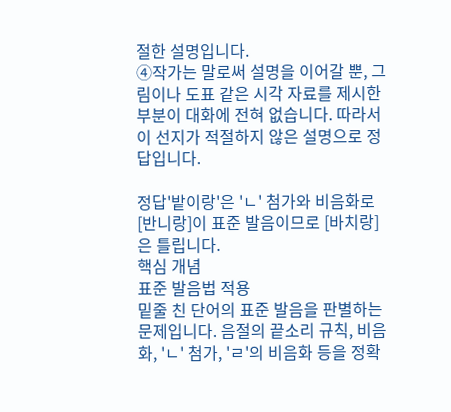절한 설명입니다.
④작가는 말로써 설명을 이어갈 뿐, 그림이나 도표 같은 시각 자료를 제시한 부분이 대화에 전혀 없습니다. 따라서 이 선지가 적절하지 않은 설명으로 정답입니다.

정답'밭이랑'은 'ㄴ' 첨가와 비음화로 [반니랑]이 표준 발음이므로 [바치랑]은 틀립니다.
핵심 개념
표준 발음법 적용
밑줄 친 단어의 표준 발음을 판별하는 문제입니다. 음절의 끝소리 규칙, 비음화, 'ㄴ' 첨가, 'ㄹ'의 비음화 등을 정확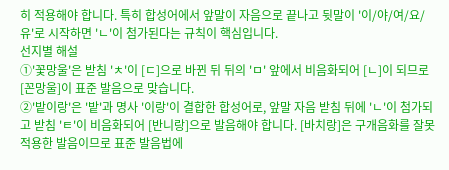히 적용해야 합니다. 특히 합성어에서 앞말이 자음으로 끝나고 뒷말이 '이/야/여/요/유'로 시작하면 'ㄴ'이 첨가된다는 규칙이 핵심입니다.
선지별 해설
①'꽃망울'은 받침 'ㅊ'이 [ㄷ]으로 바뀐 뒤 뒤의 'ㅁ' 앞에서 비음화되어 [ㄴ]이 되므로 [꼰망울]이 표준 발음으로 맞습니다.
②'밭이랑'은 '밭'과 명사 '이랑'이 결합한 합성어로, 앞말 자음 받침 뒤에 'ㄴ'이 첨가되고 받침 'ㅌ'이 비음화되어 [반니랑]으로 발음해야 합니다. [바치랑]은 구개음화를 잘못 적용한 발음이므로 표준 발음법에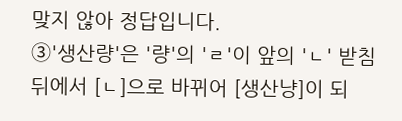맞지 않아 정답입니다.
③'생산량'은 '량'의 'ㄹ'이 앞의 'ㄴ' 받침 뒤에서 [ㄴ]으로 바뀌어 [생산냥]이 되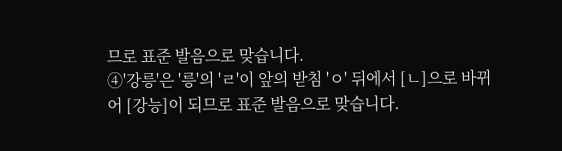므로 표준 발음으로 맞습니다.
④'강릉'은 '릉'의 'ㄹ'이 앞의 받침 'ㅇ' 뒤에서 [ㄴ]으로 바뀌어 [강능]이 되므로 표준 발음으로 맞습니다.